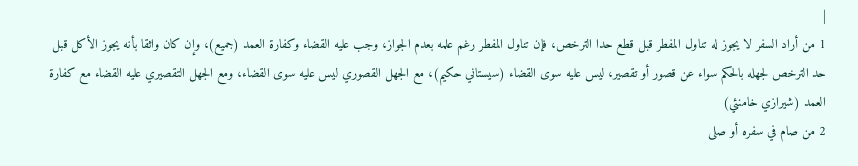|
1 من أراد السفر لا يجوز له تناول المفطر قبل قطع حدا الترخص، فإن تناول المفطر رغم علمه بعدم الجواز، وجب عليه القضاء وكفارة العمد (جميع)، وإن كان واثقا بأنه يجوز الأكل قبل حد الترخص لجهله بالحكم سواء عن قصور أو تقصير، ليس عليه سوى القضاء (سيستاني حكيم)، مع الجهل القصوري ليس عليه سوى القضاء، ومع الجهل التقصيري عليه القضاء مع كفارة العمد (شيرازي خامنئي)
2 من صام في سفره أو صلى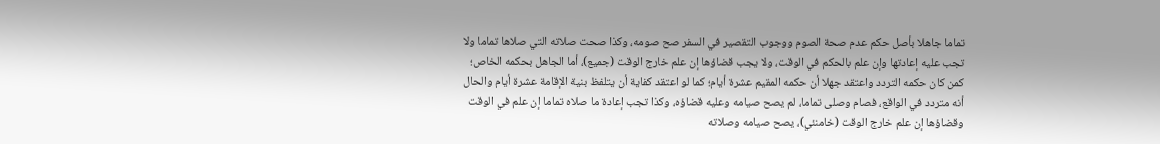تماما جاهلا بأصل حكم عدم صحة الصوم ووجوب التقصير في السفر صح صومه، وكذا صحت صلاته التي صلاها تماما ولا تجب عليه إعادتها وإن علم بالحكم في الوقت، ولا يجب قضاؤها إن علم خارج الوقت (جميع)، أما الجاهل بحكمه الخاص؛ كمن كان حكمه التردد واعتقد جهلا أن حكمه المقيم عشرة أيام؛ كما لو اعتقد كفاية أن يتلفظ بنية الإقامة عشرة أيام والحال أنه متردد في الواقع، فصام وصلى تماما، لم يصح صيامه وعليه قضاؤه، وكذا تجب إعادة ما صلاه تماما إن علم في الوقت وقضاؤها إن علم خارج الوقت (خامنئي)، يصح صيامه وصلاته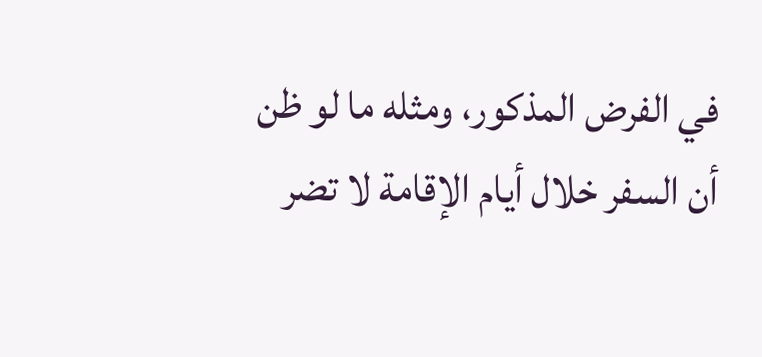في الفرض المذكور، ومثله ما لو ظن أن السفر خلال أيام الإقامة لا تضر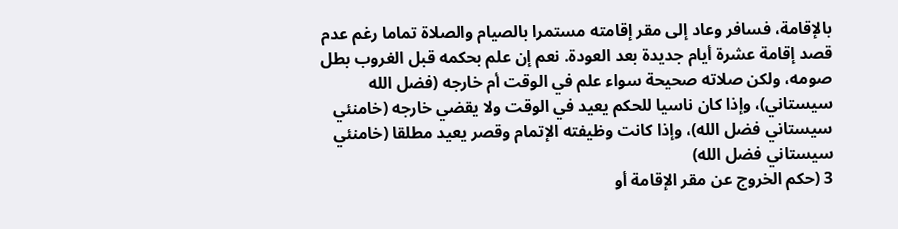بالإقامة، فسافر وعاد إلى مقر إقامته مستمرا بالصيام والصلاة تماما رغم عدم قصد إقامة عشرة أيام جديدة بعد العودة. نعم إن علم بحكمه قبل الغروب بطل صومه، ولكن صلاته صحيحة سواء علم في الوقت أم خارجه (فضل الله سيستاني)، وإذا كان ناسيا للحكم يعيد في الوقت ولا يقضي خارجه (خامنئي سيستاني فضل الله)، وإذا كانت وظيفته الإتمام وقصر يعيد مطلقا (خامنئي سيستاني فضل الله)
3 (حكم الخروج عن مقر الإقامة أو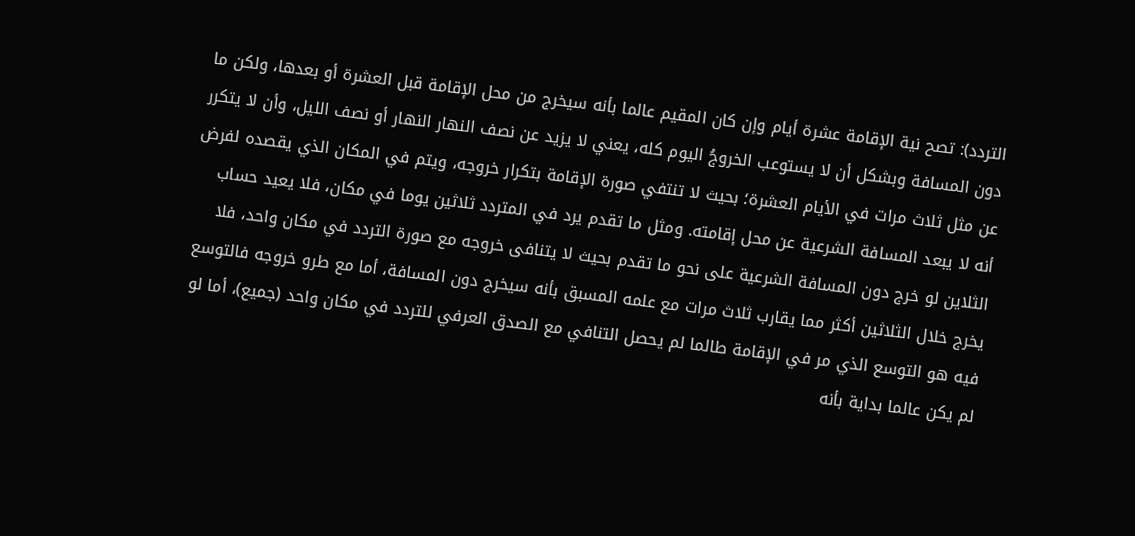التردد): تصح نية الإقامة عشرة أيام وإن كان المقيم عالما بأنه سيخرج من محل الإقامة قبل العشرة أو بعدها، ولكن ما دون المسافة وبشكل أن لا يستوعب الخروجُ اليوم كله، يعني لا يزيد عن نصف النهار النهار أو نصف الليل، وأن لا يتكرر عن مثل ثلاث مرات في الأيام العشرة؛ بحيث لا تنتفي صورة الإقامة بتكرار خروجه، ويتم في المكان الذي يقصده لفرض أنه لا يبعد المسافة الشرعية عن محل إقامته. ومثل ما تقدم يرد في المتردد ثلاثين يوما في مكان، فلا يعيد حساب الثلاين لو خرج دون المسافة الشرعية على نحو ما تقدم بحيث لا يتنافى خروجه مع صورة التردد في مكان واحد، فلا يخرج خلال الثلاثين أكثر مما يقارب ثلاث مرات مع علمه المسبق بأنه سيخرج دون المسافة، أما مع طرو خروجه فالتوسع فيه هو التوسع الذي مر في الإقامة طالما لم يحصل التنافي مع الصدق العرفي للتردد في مكان واحد (جميع)، أما لو لم يكن عالما بداية بأنه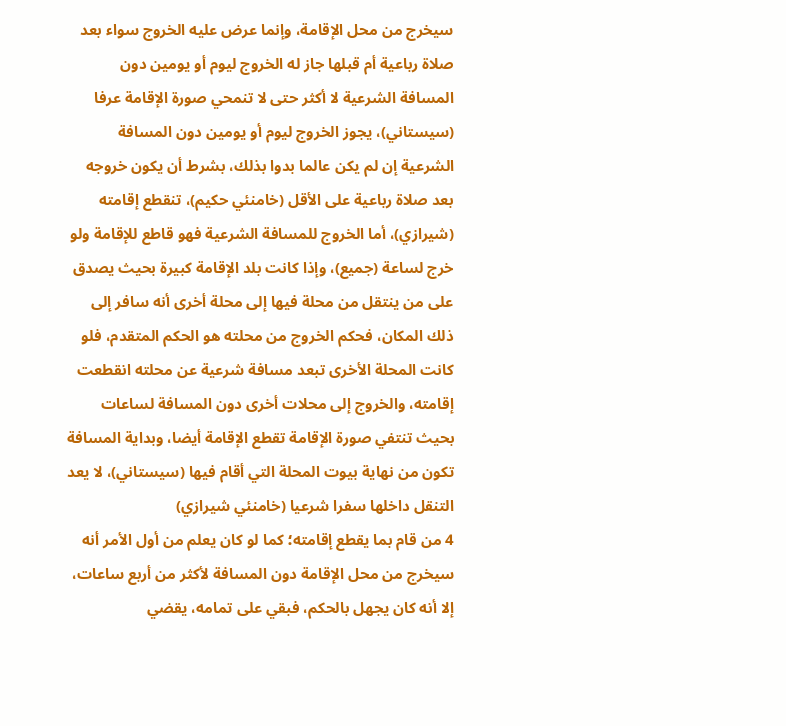سيخرج من محل الإقامة، وإنما عرض عليه الخروج سواء بعد صلاة رباعية أم قبلها جاز له الخروج ليوم أو يومين دون المسافة الشرعية لا أكثر حتى لا تنمحي صورة الإقامة عرفا (سيستاني)، يجوز الخروج ليوم أو يومين دون المسافة الشرعية إن لم يكن عالما بدوا بذلك، بشرط أن يكون خروجه بعد صلاة رباعية على الأقل (خامنئي حكيم)، تنقطع إقامته (شيرازي)، أما الخروج للمسافة الشرعية فهو قاطع للإقامة ولو خرج لساعة (جميع)، وإذا كانت بلد الإقامة كبيرة بحيث يصدق على من ينتقل من محلة فيها إلى محلة أخرى أنه سافر إلى ذلك المكان، فحكم الخروج من محلته هو الحكم المتقدم، فلو كانت المحلة الأخرى تبعد مسافة شرعية عن محلته انقطعت إقامته، والخروج إلى محلات أخرى دون المسافة لساعات بحيث تنتفي صورة الإقامة تقطع الإقامة أيضا، وبداية المسافة تكون من نهاية بيوت المحلة التي أقام فيها (سيستاني)، لا يعد التنقل داخلها سفرا شرعيا (خامنئي شيرازي)
4 من قام بما يقطع إقامته؛ كما لو كان يعلم من أول الأمر أنه سيخرج من محل الإقامة دون المسافة لأكثر من أربع ساعات، إلا أنه كان يجهل بالحكم، فبقي على تمامه، يقضي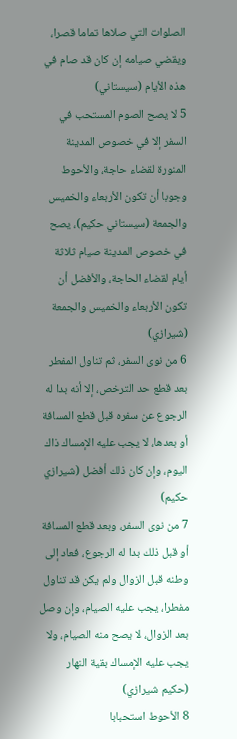الصلوات التي صلاها تماما قصرا، ويقضي صيامه إن كان قد صام في هذه الأيام (سيستاني)
5 لا يصح الصوم المستحب في السفر إلا في خصوص المدينة المنورة لقضاء حاجة، والأحوط وجوبا أن تكون الأربعاء والخميس والجمعة (سيستاني حكيم)، يصح في خصوص المدينة صيام ثلاثة أيام لقضاء الحاجة، والأفضل أن تكون الأربعاء والخميس والجمعة (شيرازي)
6 من نوى السفر، ثم تناول المفطر بعد قطع حد الترخص، إلا أنه بدا له الرجوع عن سفره قبل قطع المسافة أو بعدها، لا يجب عليه الإمساك ذاك اليوم، وإن كان ذلك أفضل (شيرازي حكيم)
7 من نوى السفر، وبعد قطع المسافة أو قبل ذلك بدا له الرجوع، فعاد إلى وطنه قبل الزوال ولم يكن قد تناول مفطرا، يجب عليه الصيام، وإن وصل بعد الزوال، لا يصح منه الصيام، ولا يجب عليه الإمساك بقية النهار (حكيم شيرازي)
8 الأحوط استحبابا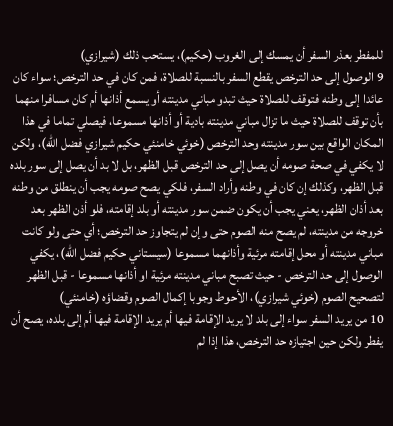للمفطر بعذر السفر أن يمسك إلى الغروب (حكيم)، يستحب ذلك (شيرازي)
9 الوصول إلى حد الترخص يقطع السفر بالنسبة للصلاة، فمن كان في حد الترخص؛ سواء كان عائدا إلى وطنه فتوقف للصلاة حيث تبدو مباني مدينته أو يسمع أذانها أم كان مسافرا منهما بأن توقف للصلاة حيث ما تزال مباني مدينته بادية أو أذانها مسموعا، فيصلي تماما في هذا المكان الواقع بين سور مدينته وحد الترخص (خوئي خامنئي حكيم شيرازي فضل الله)، ولكن لا يكفي في صحة صومه أن يصل إلى حد الترخص قبل الظهر، بل لا بد أن يصل إلى سور بلده قبل الظهر، وكذلك إن كان في وطنه وأراد السفر، فلكي يصح صومه يجب أن ينطلق من وطنه بعد أذان الظهر، يعني يجب أن يكون ضمن سور مدينته أو بلد إقامته، فلو أذن الظهر بعد خروجه من مدينته، لم يصح منه الصوم حتى وإن لم يتجاوز حد الترخص؛ أي حتى ولو كانت مباني مدينته أو محل إقامته مرئية وأذانهما مسموعا (سيستاني حكيم فضل الله)، يكفي الوصول إلى حد الترخص - حيث تصبح مباني مدينته مرئية او أذانها مسموعا - قبل الظهر لتصحيح الصوم (خوئي شيرازي)، الأحوط وجوبا إكمال الصوم وقضاؤه (خامنئي)
10 من يريد السفر سواء إلى بلد لا يريد الإقامة فيها أم يريد الإقامة فيها أم إلى بلده، يصح أن يفطر ولكن حين اجتيازه حد الترخص، هذا إذا لم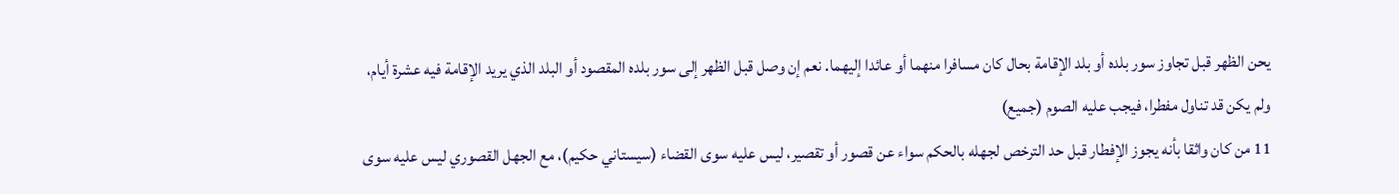يحن الظهر قبل تجاوز سور بلده أو بلد الإقامة بحال كان مسافرا منهما أو عائدا إليهما. نعم إن وصل قبل الظهر إلى سور بلده المقصود أو البلد الذي يريد الإقامة فيه عشرة أيام، ولم يكن قد تناول مفطرا، فيجب عليه الصوم (جميع)
11 من كان واثقا بأنه يجوز الإفطار قبل حد الترخص لجهله بالحكم سواء عن قصور أو تقصير، ليس عليه سوى القضاء (سيستاني حكيم)، مع الجهل القصوري ليس عليه سوى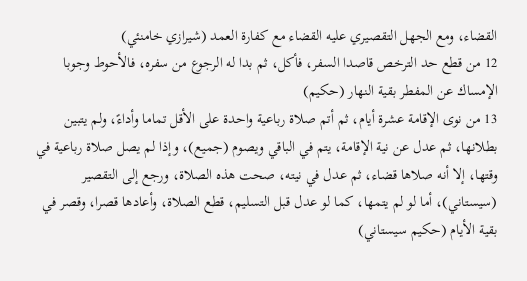القضاء، ومع الجهل التقصيري عليه القضاء مع كفارة العمد (شيرازي خامنئي)
12 من قطع حد الترخص قاصدا السفر، فأكل، ثم بدا له الرجوع من سفره، فالأحوط وجوبا الإمساك عن المفطر بقية النهار (حكيم)
13 من نوى الإقامة عشرة أيام، ثم أتم صلاة رباعية واحدة على الأقل تماما وأداءً، ولم يتبين بطلانها، ثم عدل عن نية الإقامة، يتم في الباقي ويصوم (جميع)، وإذا لم يصل صلاة رباعية في وقتها، إلا أنه صلاها قضاء، ثم عدل في نيته، صحت هذه الصلاة، ورجع إلى التقصير (سيستاني)، أما لو لم يتمها، كما لو عدل قبل التسليم، قطع الصلاة، وأعادها قصرا، وقصر في بقية الأيام (حكيم سيستاني)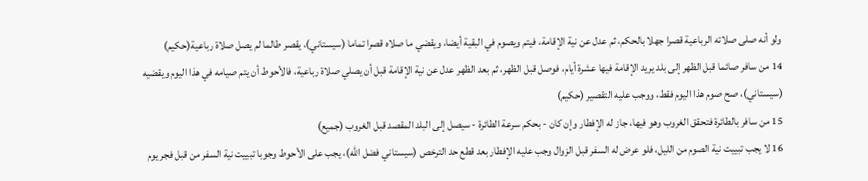ولو أنه صلى صلاته الرباعية قصرا جهلا بالحكم، ثم عدل عن نية الإقامة، فيتم ويصوم في البقية أيضا، ويقضي ما صلاه قصرا تماما (سيستاني)، يقصر طالما لم يصل صلاة رباعية(حكيم)
14 من سافر صائما قبل الظهر إلى بلد يريد الإقامة فيها عشرة أيام، فوصل قبل الظهر، ثم بعد الظهر عدل عن نية الإقامة قبل أن يصلي صلاة رباعية، فالأحوط أن يتم صيامه في هذا اليوم ويقضيه (سيستاني)، صح صوم هذا اليوم فقط، ووجب عليه التقصير (حكيم)
15 من سافر بالطائرة فتحقق الغروب وهو فيها، جاز له الإفطار وإن كان - بحكم سرعة الطائرة - سيصل إلى البلد المقصد قبل الغروب (جميع)
16 لا يجب تبييت نية الصوم من الليل، فلو عرض له السفر قبل الزوال وجب عليه الإفطار بعد قطع حد الترخص (سيستاني فضل الله)، يجب على الأحوط وجوبا تبييت نية السفر من قبل فجر يوم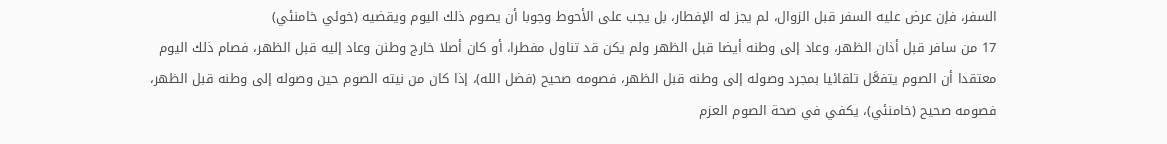السفر، فإن عرض عليه السفر قبل الزوال، لم يجز له الإفطار، بل يجب على الأحوط وجوبا أن يصوم ذلك اليوم ويقضيه (خوئي خامنئي)
17 من سافر قبل أذان الظهر، وعاد إلى وطنه أيضا قبل الظهر ولم يكن قد تناول مفطرا، أو كان أصلا خارج وطنن وعاد إليه قبل الظهر، فصام ذلك اليوم معتقدا أن الصوم يتفعَّل تلقائيا بمجرد وصوله إلى وطنه قبل الظهر، فصومه صحيح (فضل الله)، إذا كان من نيته الصوم حين وصوله إلى وطنه قبل الظهر، فصومه صحيح (خامنئي)، يكفي في صحة الصوم العزم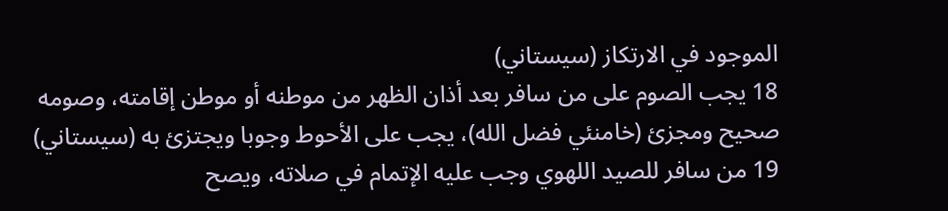الموجود في الارتكاز (سيستاني)
18 يجب الصوم على من سافر بعد أذان الظهر من موطنه أو موطن إقامته، وصومه صحيح ومجزئ (خامنئي فضل الله)، يجب على الأحوط وجوبا ويجتزئ به (سيستاني)
19 من سافر للصيد اللهوي وجب عليه الإتمام في صلاته، ويصح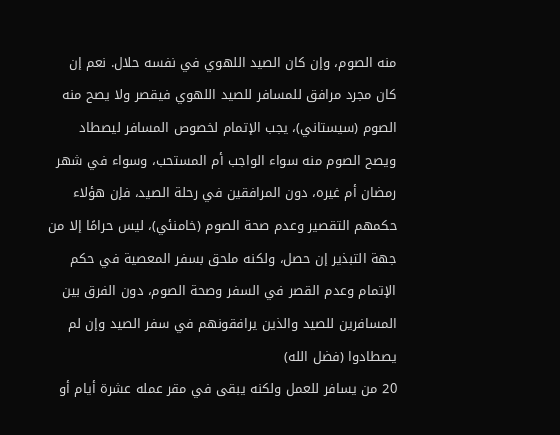منه الصوم، وإن كان الصيد اللهوي في نفسه حلال. نعم إن كان مجرد مرافق للمسافر للصيد اللهوي فيقصر ولا يصح منه الصوم (سيستاني)، يجب الإتمام لخصوص المسافر ليصطاد ويصح الصوم منه سواء الواجب أم المستحب، وسواء في شهر رمضان أم غيره، دون المرافقين في رحلة الصيد، فإن هؤلاء حكمهم التقصير وعدم صحة الصوم (خامنئي)، ليس حرامًا إلا من جهة التبذير إن حصل، ولكنه ملحق بسفر المعصية في حكم الإتمام وعدم القصر في السفر وصحة الصوم، دون الفرق بين المسافرين للصيد والذين يرافقونهم في سفر الصيد وإن لم يصطادوا (فضل الله)
20 من يسافر للعمل ولكنه يبقى في مقر عمله عشرة أيام أو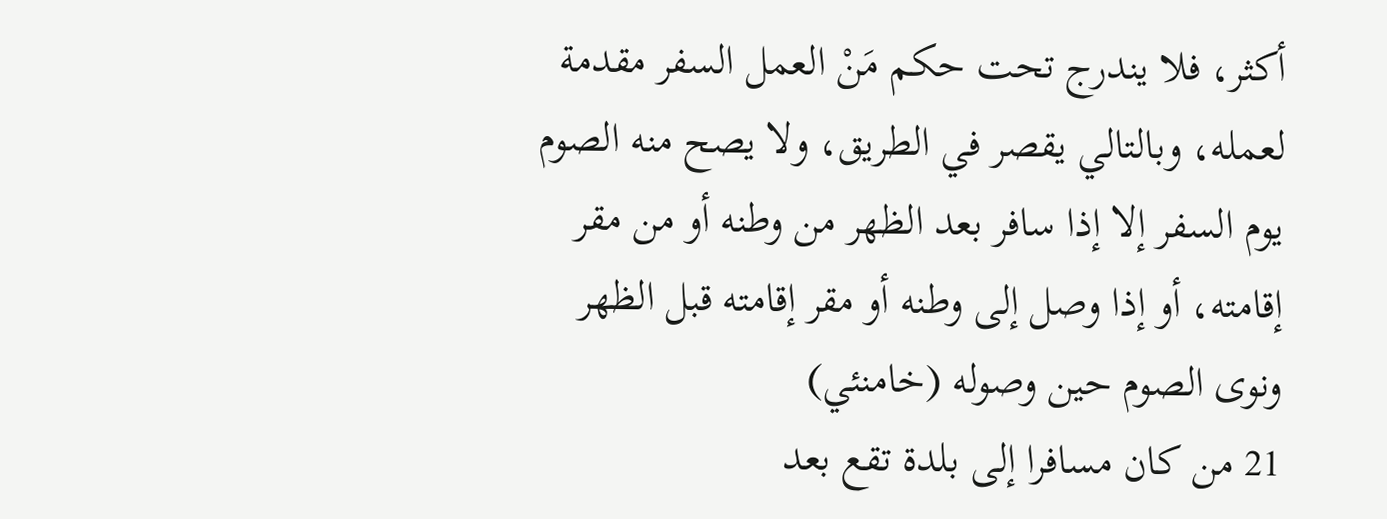أكثر، فلا يندرج تحت حكم مَنْ العمل السفر مقدمة لعمله، وبالتالي يقصر في الطريق، ولا يصح منه الصوم يوم السفر إلا إذا سافر بعد الظهر من وطنه أو من مقر إقامته، أو إذا وصل إلى وطنه أو مقر إقامته قبل الظهر ونوى الصوم حين وصوله (خامنئي)
21 من كان مسافرا إلى بلدة تقع بعد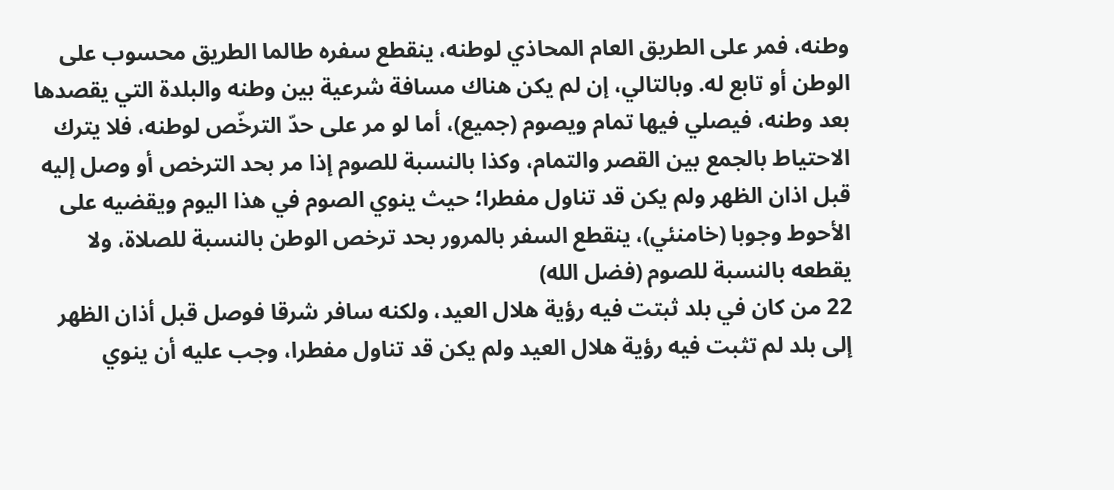وطنه، فمر على الطريق العام المحاذي لوطنه، ينقطع سفره طالما الطريق محسوب على الوطن أو تابع له. وبالتالي، إن لم يكن هناك مسافة شرعية بين وطنه والبلدة التي يقصدها بعد وطنه، فيصلي فيها تمام ويصوم (جميع)، أما لو مر على حدّ الترخّص لوطنه، فلا يترك الاحتياط بالجمع بين القصر والتمام، وكذا بالنسبة للصوم إذا مر بحد الترخص أو وصل إليه قبل اذان الظهر ولم يكن قد تناول مفطرا؛ حيث ينوي الصوم في هذا اليوم ويقضيه على الأحوط وجوبا (خامنئي)، ينقطع السفر بالمرور بحد ترخص الوطن بالنسبة للصلاة، ولا يقطعه بالنسبة للصوم (فضل الله)
22 من كان في بلد ثبتت فيه رؤية هلال العيد، ولكنه سافر شرقا فوصل قبل أذان الظهر إلى بلد لم تثبت فيه رؤية هلال العيد ولم يكن قد تناول مفطرا، وجب عليه أن ينوي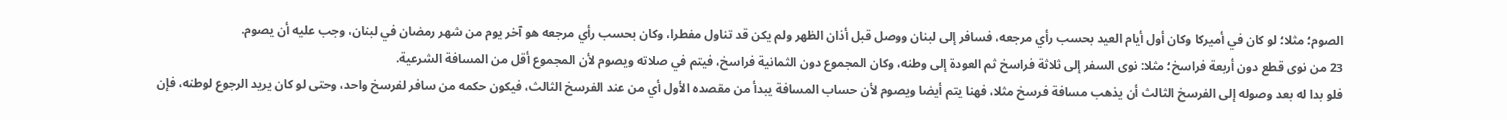الصوم؛ مثلا؛ لو كان في أميركا وكان أول أيام العيد بحسب رأي مرجعه، فسافر إلى لبنان ووصل قبل أذان الظهر ولم يكن قد تناول مفطرا، وكان بحسب رأي مرجعه هو آخر يوم من شهر رمضان في لبنان، وجب عليه أن يصوم.
23 من نوى قطع دون أربعة فراسخ؛ مثلا: نوى السفر إلى ثلاثة فراسخ ثم العودة إلى وطنه، وكان المجموع دون الثمانية فراسخ، فيتم في صلاته ويصوم لأن المجموع أقل من المسافة الشرعية.
فلو بدا له بعد وصوله إلى الفرسخ الثالث أن يذهب مسافة فرسخ مثلا، فهنا يتم أيضا ويصوم لأن حساب المسافة يبدأ من مقصده الأول أي من عند الفرسخ الثالث، فيكون حكمه من سافر لفرسخ واحد، وحتى لو كان يريد الرجوع لوطنه، فإن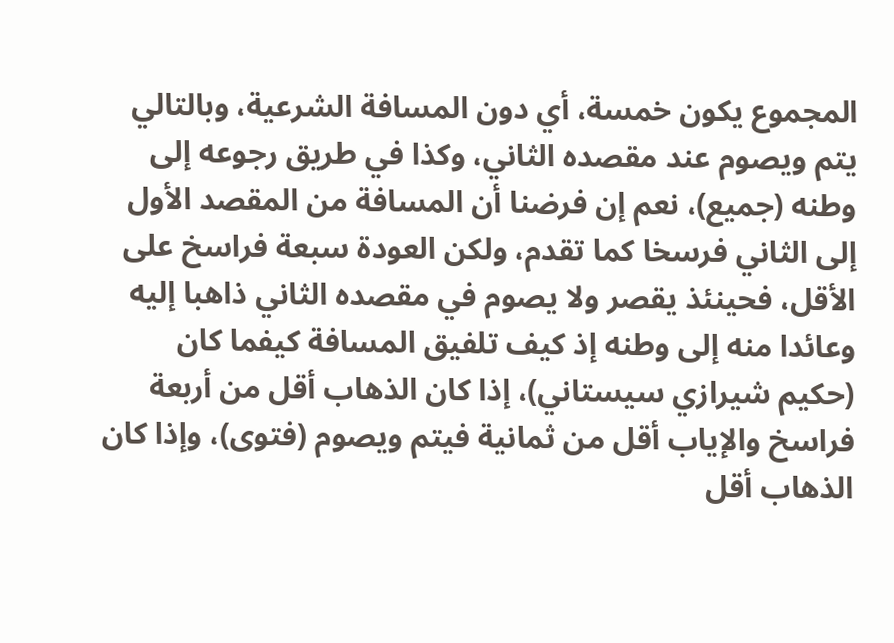المجموع يكون خمسة، أي دون المسافة الشرعية، وبالتالي يتم ويصوم عند مقصده الثاني، وكذا في طريق رجوعه إلى وطنه (جميع)، نعم إن فرضنا أن المسافة من المقصد الأول إلى الثاني فرسخا كما تقدم، ولكن العودة سبعة فراسخ على الأقل، فحينئذ يقصر ولا يصوم في مقصده الثاني ذاهبا إليه وعائدا منه إلى وطنه إذ كيف تلفيق المسافة كيفما كان (حكيم شيرازي سيستاني)، إذا كان الذهاب أقل من أربعة فراسخ والإياب أقل من ثمانية فيتم ويصوم (فتوى)، وإذا كان الذهاب أقل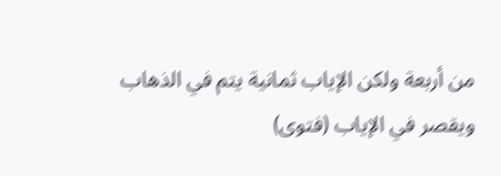من أربعة ولكن الإياب ثمانية يتم في الذهاب ويقصر في الإياب (فتوى)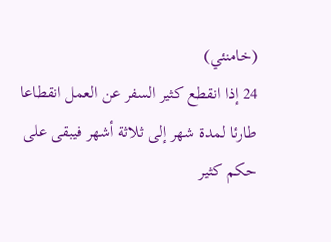(خامنئي)
24 إذا انقطع كثير السفر عن العمل انقطاعا طارئا لمدة شهر إلى ثلاثة أشهر فيبقى على حكم كثير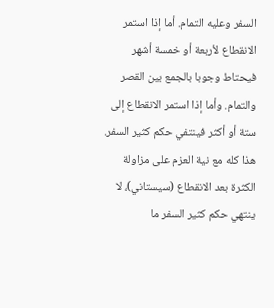السفر وعليه التمام. أما إذا استمر الانقطاع لأربعة أو خمسة أشهر فيحتاط وجوبا بالجمع بين القصر والتمام. وأما إذا استمر الانقطاع إلى ستة أو أكثر فينتفي حكم كثير السفر. هذا كله مع نية العزم على مزاولة الكثرة بعد الانقطاع (سيستاني)، لا ينتهي حكم كثير السفر ما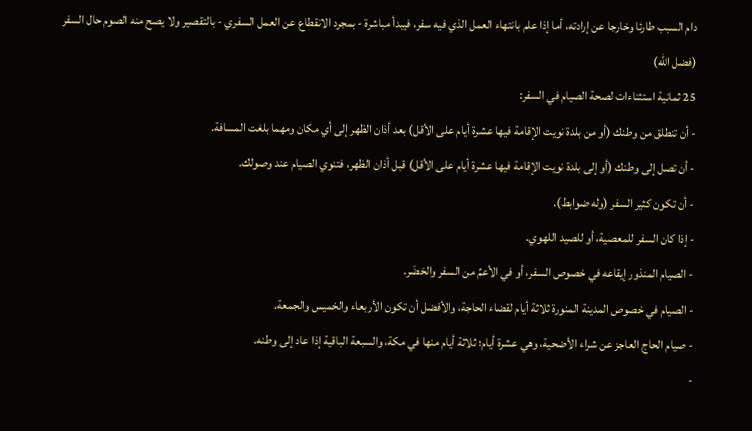دام السبب طارئا وخارجا عن إرادته، أما إذا علم بانتهاء العمل الذي فيه سفر، فيبدأ مباشرة - بمجرد الانقطاع عن العمل السفري - بالتقصير ولا يصح منه الصوم حال السفر (فضل الله)
25 ثمانية استثناءات لصحة الصيام في السفر:
- أن تنطلق من وطنك (أو من بلدة نويت الإقامة فيها عشرة أيام على الأقل) بعد أذان الظهر إلى أي مكان ومهما بلغت المسافة.
- أن تصل إلى وطنك (أو إلى بلدة نويت الإقامة فيها عشرة أيام على الأقل) قبل أذان الظهر، فتنوي الصيام عند وصولك.
- أن تكون كثير السفر (وله ضوابط).
- إذا كان السفر للمعصية، أو للصيد اللهوي.
- الصيام المنذور إيقاعه في خصوص السفر، أو في الأعمِّ من السفر والحَضَر.
- الصيام في خصوص المدينة المنورة ثلاثة أيام لقضاء الحاجة، والأفضل أن تكون الأربعاء والخميس والجمعة.
- صيام الحاج العاجز عن شراء الأضحية، وهي عشرة أيام؛ ثلاثة أيام منها في مكة، والسبعة الباقية إذا عاد إلى وطنه.
-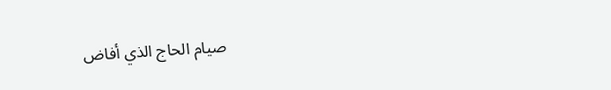صيام الحاج الذي أفاض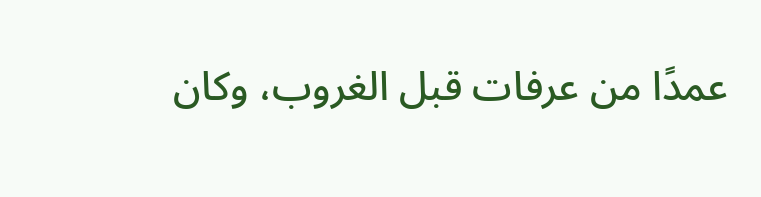عمدًا من عرفات قبل الغروب، وكان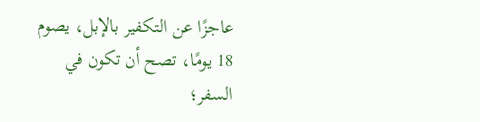عاجزًا عن التكفير بالإبل، يصوم 18 يومًا، تصح أن تكون في السفر؛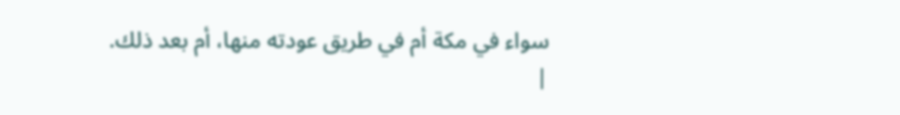سواء في مكة أم في طريق عودته منها، أم بعد ذلك.
|